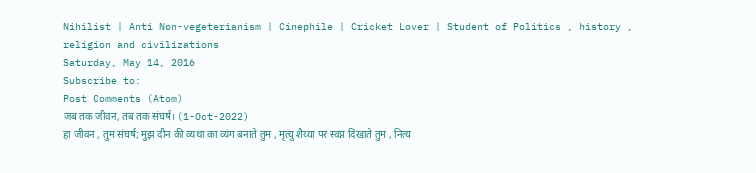Nihilist | Anti Non-vegeterianism | Cinephile | Cricket Lover | Student of Politics , history , religion and civilizations
Saturday, May 14, 2016
Subscribe to:
Post Comments (Atom)
जब तक जीवन, तब तक संघर्ष। (1-Oct-2022)
हा जीवन , तुम संघर्ष; मुझ दीन की व्यथा का व्यंग बनाते तुम , मृत्यु शैय्या पर स्वप्न दिखाते तुम , नित्य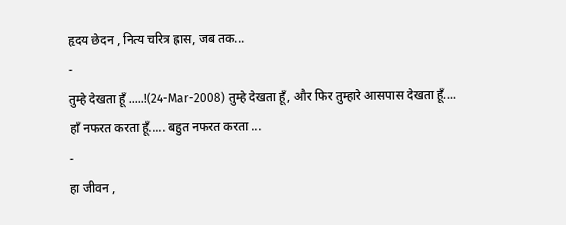हृदय छेदन , नित्य चरित्र ह्रास, जब तक...
-
तुम्हे देखता हूँ .....!(24-Mar-2008) तुम्हे देखता हूँ, और फिर तुम्हारे आसपास देखता हूँ.... हाँ नफरत करता हूँ..... बहुत नफरत करता ...
-
हा जीवन ,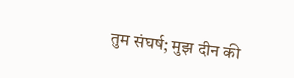तुम संघर्ष; मुझ दीन की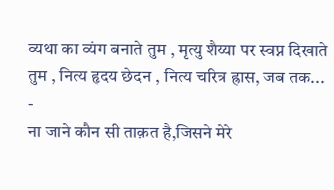व्यथा का व्यंग बनाते तुम , मृत्यु शैय्या पर स्वप्न दिखाते तुम , नित्य हृदय छेदन , नित्य चरित्र ह्रास, जब तक...
-
ना जाने कौन सी ताक़त है,जिसने मेरे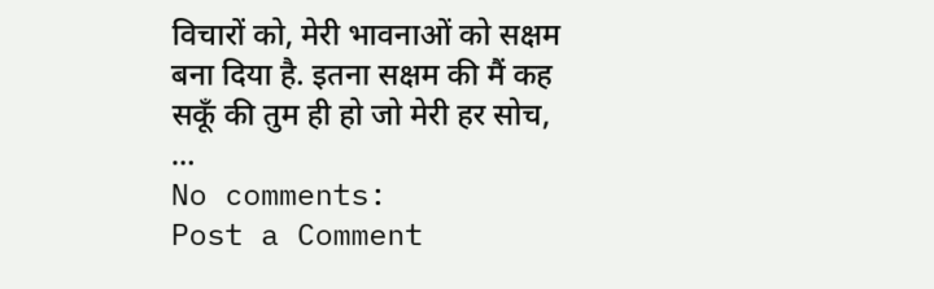विचारों को, मेरी भावनाओं को सक्षम बना दिया है. इतना सक्षम की मैं कह सकूँ की तुम ही हो जो मेरी हर सोच, ...
No comments:
Post a Comment